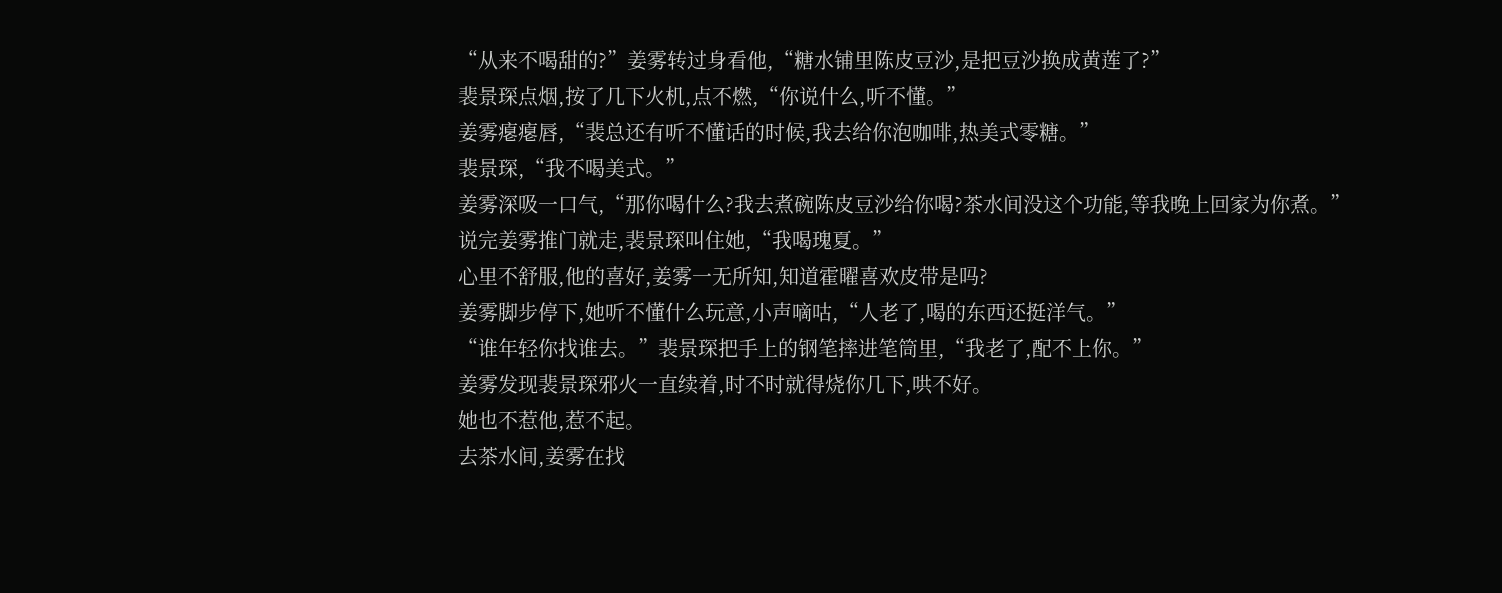“从来不喝甜的?”姜雾转过身看他,“糖水铺里陈皮豆沙,是把豆沙换成黄莲了?”
裴景琛点烟,按了几下火机,点不燃,“你说什么,听不懂。”
姜雾瘪瘪唇,“裴总还有听不懂话的时候,我去给你泡咖啡,热美式零糖。”
裴景琛,“我不喝美式。”
姜雾深吸一口气,“那你喝什么?我去煮碗陈皮豆沙给你喝?茶水间没这个功能,等我晚上回家为你煮。”
说完姜雾推门就走,裴景琛叫住她,“我喝瑰夏。”
心里不舒服,他的喜好,姜雾一无所知,知道霍曜喜欢皮带是吗?
姜雾脚步停下,她听不懂什么玩意,小声嘀咕,“人老了,喝的东西还挺洋气。”
“谁年轻你找谁去。”裴景琛把手上的钢笔摔进笔筒里,“我老了,配不上你。”
姜雾发现裴景琛邪火一直续着,时不时就得烧你几下,哄不好。
她也不惹他,惹不起。
去茶水间,姜雾在找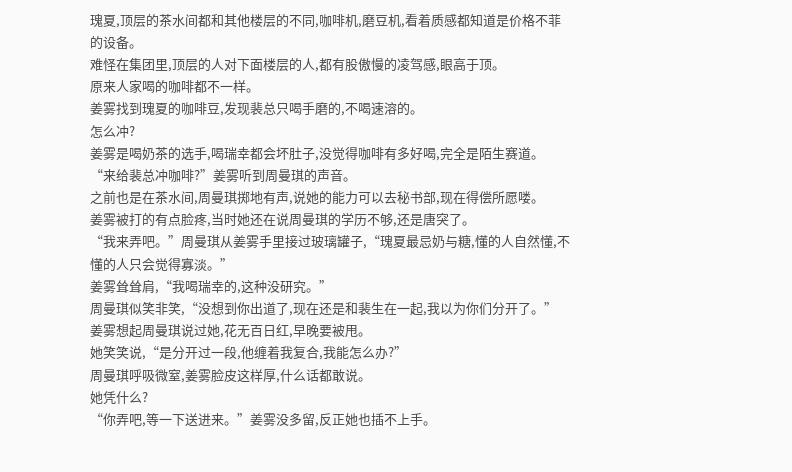瑰夏,顶层的茶水间都和其他楼层的不同,咖啡机,磨豆机,看着质感都知道是价格不菲的设备。
难怪在集团里,顶层的人对下面楼层的人,都有股傲慢的凌驾感,眼高于顶。
原来人家喝的咖啡都不一样。
姜雾找到瑰夏的咖啡豆,发现裴总只喝手磨的,不喝速溶的。
怎么冲?
姜雾是喝奶茶的选手,喝瑞幸都会坏肚子,没觉得咖啡有多好喝,完全是陌生赛道。
“来给裴总冲咖啡?”姜雾听到周曼琪的声音。
之前也是在茶水间,周曼琪掷地有声,说她的能力可以去秘书部,现在得偿所愿喽。
姜雾被打的有点脸疼,当时她还在说周曼琪的学历不够,还是唐突了。
“我来弄吧。”周曼琪从姜雾手里接过玻璃罐子,“瑰夏最忌奶与糖,懂的人自然懂,不懂的人只会觉得寡淡。”
姜雾耸耸肩,“我喝瑞幸的,这种没研究。”
周曼琪似笑非笑,“没想到你出道了,现在还是和裴生在一起,我以为你们分开了。”
姜雾想起周曼琪说过她,花无百日红,早晚要被甩。
她笑笑说,“是分开过一段,他缠着我复合,我能怎么办?”
周曼琪呼吸微窒,姜雾脸皮这样厚,什么话都敢说。
她凭什么?
“你弄吧,等一下送进来。”姜雾没多留,反正她也插不上手。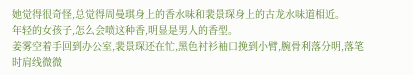她觉得很奇怪,总觉得周曼琪身上的香水味和裴景琛身上的古龙水味道相近。
年轻的女孩子,怎么会喷这种香,明显是男人的香型。
姜雾空着手回到办公室,裴景琛还在忙,黑色衬衫袖口挽到小臂,腕骨利落分明,落笔时肩线微微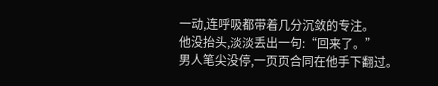一动,连呼吸都带着几分沉敛的专注。
他没抬头,淡淡丢出一句:“回来了。”
男人笔尖没停,一页页合同在他手下翻过。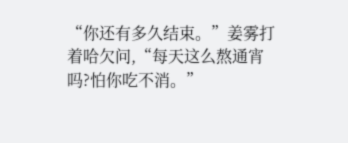“你还有多久结束。”姜雾打着哈欠问,“每天这么熬通宵吗?怕你吃不消。”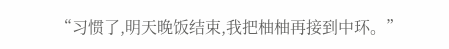“习惯了,明天晚饭结束,我把柚柚再接到中环。”